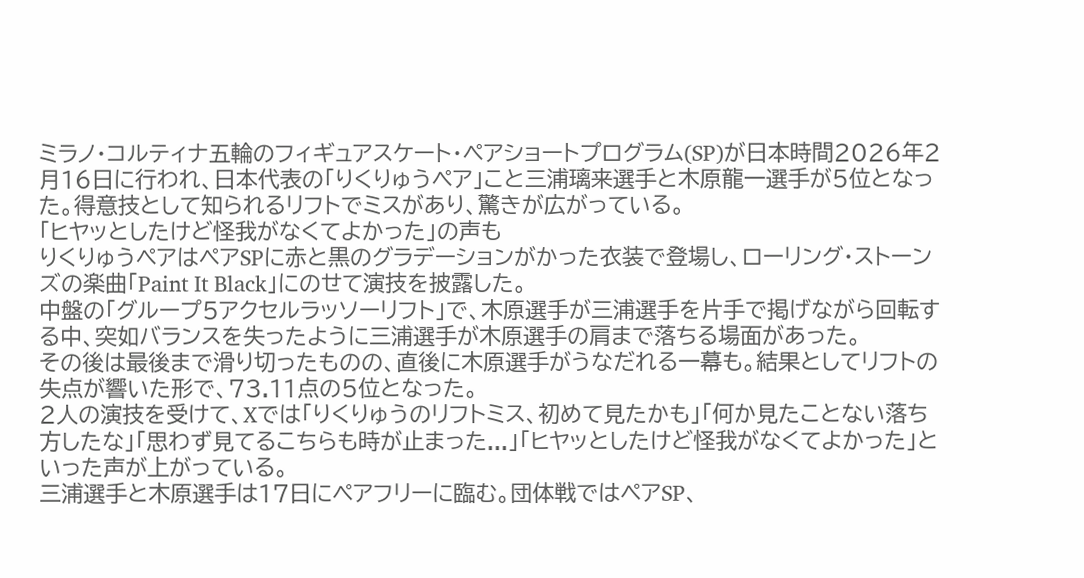ミラノ・コルティナ五輪のフィギュアスケート・ペアショートプログラム(SP)が日本時間2026年2月16日に行われ、日本代表の「りくりゅうペア」こと三浦璃来選手と木原龍一選手が5位となった。得意技として知られるリフトでミスがあり、驚きが広がっている。
「ヒヤッとしたけど怪我がなくてよかった」の声も
りくりゅうペアはペアSPに赤と黒のグラデーションがかった衣装で登場し、ローリング・ストーンズの楽曲「Paint It Black」にのせて演技を披露した。
中盤の「グループ5アクセルラッソーリフト」で、木原選手が三浦選手を片手で掲げながら回転する中、突如バランスを失ったように三浦選手が木原選手の肩まで落ちる場面があった。
その後は最後まで滑り切ったものの、直後に木原選手がうなだれる一幕も。結果としてリフトの失点が響いた形で、73.11点の5位となった。
2人の演技を受けて、Xでは「りくりゅうのリフトミス、初めて見たかも」「何か見たことない落ち方したな」「思わず見てるこちらも時が止まった...」「ヒヤッとしたけど怪我がなくてよかった」といった声が上がっている。
三浦選手と木原選手は17日にペアフリーに臨む。団体戦ではペアSP、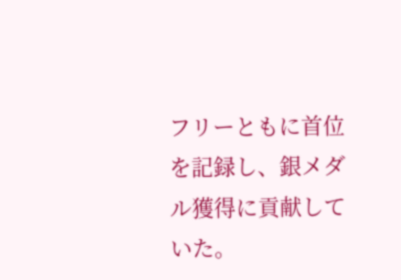フリーともに首位を記録し、銀メダル獲得に貢献していた。